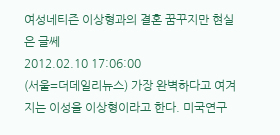여성네티즌 이상형과의 결혼 꿈꾸지만 현실은 글쎄
2012.02.10 17:06:00
(서울=더데일리뉴스) 가장 완벽하다고 여겨지는 이성을 이상형이라고 한다. 미국연구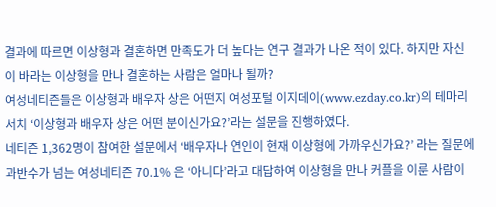결과에 따르면 이상형과 결혼하면 만족도가 더 높다는 연구 결과가 나온 적이 있다. 하지만 자신이 바라는 이상형을 만나 결혼하는 사람은 얼마나 될까?
여성네티즌들은 이상형과 배우자 상은 어떤지 여성포털 이지데이(www.ezday.co.kr)의 테마리서치 ‘이상형과 배우자 상은 어떤 분이신가요?’라는 설문을 진행하였다.
네티즌 1,362명이 참여한 설문에서 ‘배우자나 연인이 현재 이상형에 가까우신가요?’ 라는 질문에 과반수가 넘는 여성네티즌 70.1% 은 ‘아니다’라고 대답하여 이상형을 만나 커플을 이룬 사람이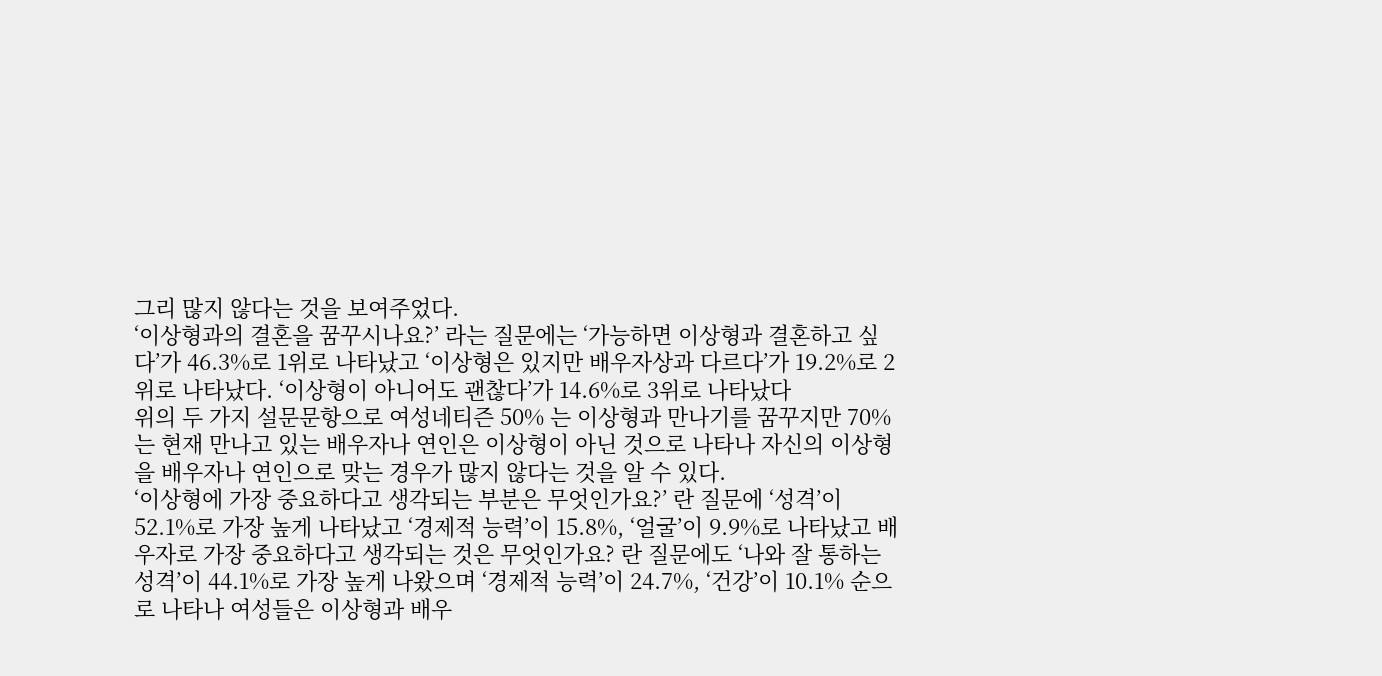그리 많지 않다는 것을 보여주었다.
‘이상형과의 결혼을 꿈꾸시나요?’ 라는 질문에는 ‘가능하면 이상형과 결혼하고 싶다’가 46.3%로 1위로 나타났고 ‘이상형은 있지만 배우자상과 다르다’가 19.2%로 2위로 나타났다. ‘이상형이 아니어도 괜찮다’가 14.6%로 3위로 나타났다
위의 두 가지 설문문항으로 여성네티즌 50% 는 이상형과 만나기를 꿈꾸지만 70%는 현재 만나고 있는 배우자나 연인은 이상형이 아닌 것으로 나타나 자신의 이상형을 배우자나 연인으로 맞는 경우가 많지 않다는 것을 알 수 있다.
‘이상형에 가장 중요하다고 생각되는 부분은 무엇인가요?’ 란 질문에 ‘성격’이 52.1%로 가장 높게 나타났고 ‘경제적 능력’이 15.8%, ‘얼굴’이 9.9%로 나타났고 배우자로 가장 중요하다고 생각되는 것은 무엇인가요? 란 질문에도 ‘나와 잘 통하는 성격’이 44.1%로 가장 높게 나왔으며 ‘경제적 능력’이 24.7%, ‘건강’이 10.1% 순으로 나타나 여성들은 이상형과 배우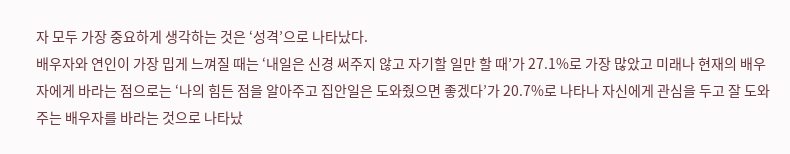자 모두 가장 중요하게 생각하는 것은 ‘성격’으로 나타났다.
배우자와 연인이 가장 밉게 느껴질 때는 ‘내일은 신경 써주지 않고 자기할 일만 할 때’가 27.1%로 가장 많았고 미래나 현재의 배우자에게 바라는 점으로는 ‘나의 힘든 점을 알아주고 집안일은 도와줬으면 좋겠다’가 20.7%로 나타나 자신에게 관심을 두고 잘 도와주는 배우자를 바라는 것으로 나타났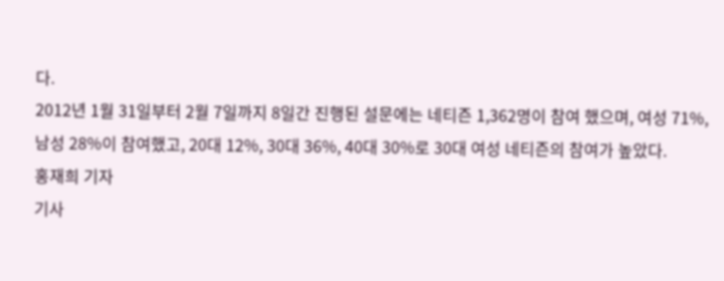다.
2012년 1월 31일부터 2월 7일까지 8일간 진행된 설문에는 네티즌 1,362명이 참여 했으며, 여성 71%, 남성 28%이 참여했고, 20대 12%, 30대 36%, 40대 30%로 30대 여성 네티즌의 참여가 높았다.
홍재희 기자
기사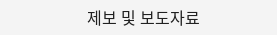제보 및 보도자료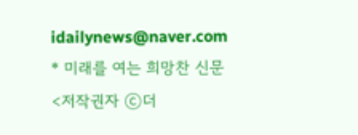idailynews@naver.com
* 미래를 여는 희망찬 신문
<저작권자 ⓒ더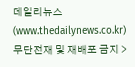데일리뉴스 (www.thedailynews.co.kr)무단전재 및 재배포 금지 >